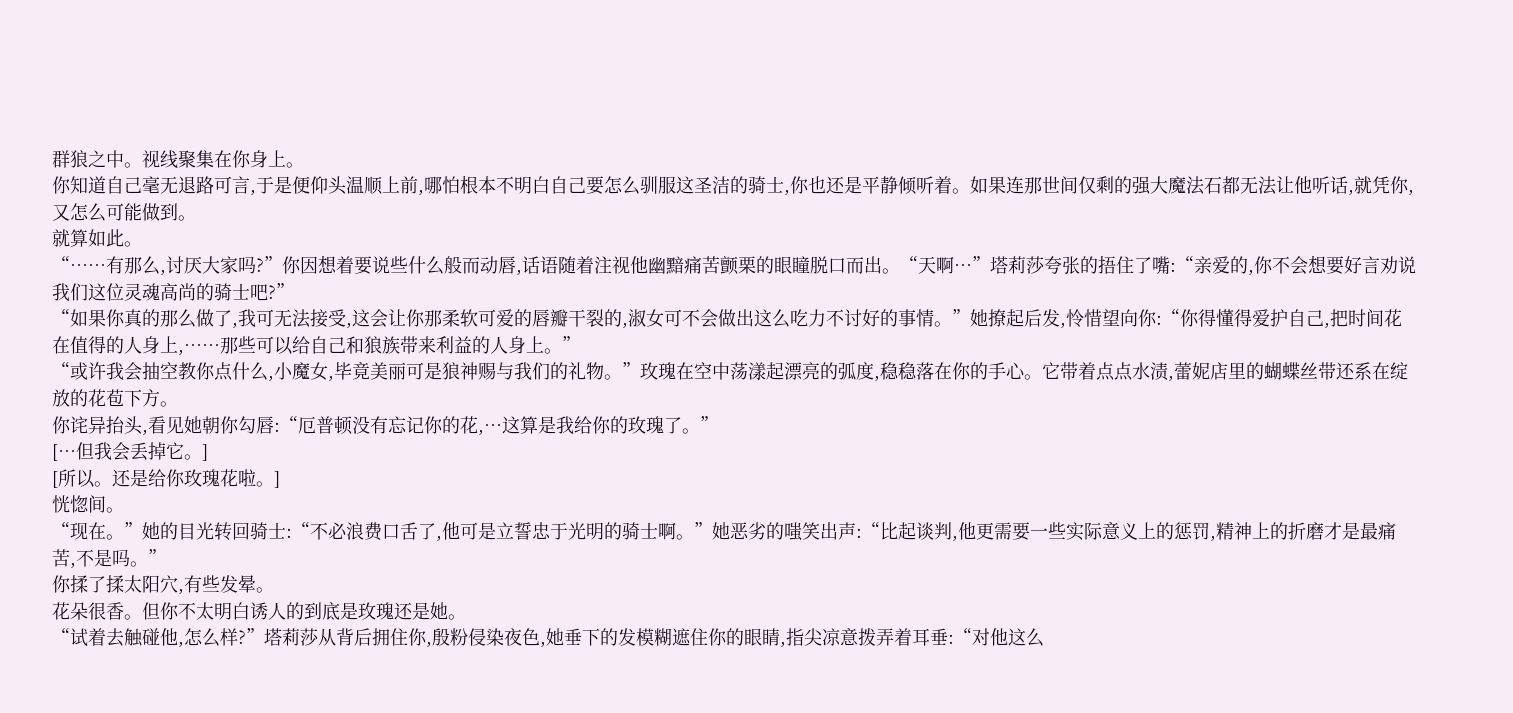群狼之中。视线聚集在你身上。
你知道自己毫无退路可言,于是便仰头温顺上前,哪怕根本不明白自己要怎么驯服这圣洁的骑士,你也还是平静倾听着。如果连那世间仅剩的强大魔法石都无法让他听话,就凭你,又怎么可能做到。
就算如此。
“……有那么,讨厌大家吗?”你因想着要说些什么般而动唇,话语随着注视他幽黯痛苦颤栗的眼瞳脱口而出。“天啊…”塔莉莎夸张的捂住了嘴:“亲爱的,你不会想要好言劝说我们这位灵魂高尚的骑士吧?”
“如果你真的那么做了,我可无法接受,这会让你那柔软可爱的唇瓣干裂的,淑女可不会做出这么吃力不讨好的事情。”她撩起后发,怜惜望向你:“你得懂得爱护自己,把时间花在值得的人身上,……那些可以给自己和狼族带来利益的人身上。”
“或许我会抽空教你点什么,小魔女,毕竟美丽可是狼神赐与我们的礼物。”玫瑰在空中荡漾起漂亮的弧度,稳稳落在你的手心。它带着点点水渍,蕾妮店里的蝴蝶丝带还系在绽放的花苞下方。
你诧异抬头,看见她朝你勾唇:“厄普顿没有忘记你的花,…这算是我给你的玫瑰了。”
[…但我会丢掉它。]
[所以。还是给你玫瑰花啦。]
恍惚间。
“现在。”她的目光转回骑士:“不必浪费口舌了,他可是立誓忠于光明的骑士啊。”她恶劣的嗤笑出声:“比起谈判,他更需要一些实际意义上的惩罚,精神上的折磨才是最痛苦,不是吗。”
你揉了揉太阳穴,有些发晕。
花朵很香。但你不太明白诱人的到底是玫瑰还是她。
“试着去触碰他,怎么样?”塔莉莎从背后拥住你,殷粉侵染夜色,她垂下的发模糊遮住你的眼睛,指尖凉意拨弄着耳垂:“对他这么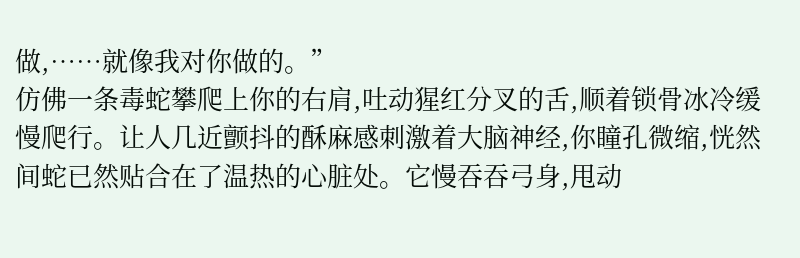做,……就像我对你做的。”
仿佛一条毒蛇攀爬上你的右肩,吐动猩红分叉的舌,顺着锁骨冰冷缓慢爬行。让人几近颤抖的酥麻感刺激着大脑神经,你瞳孔微缩,恍然间蛇已然贴合在了温热的心脏处。它慢吞吞弓身,甩动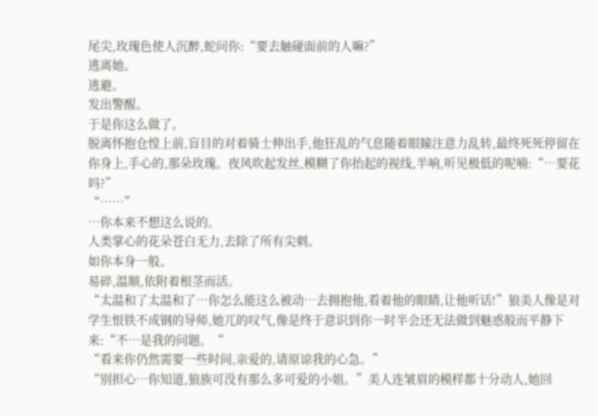尾尖,玫瑰色使人沉醉,蛇问你:“要去触碰面前的人嘛?”
逃离她。
逃避。
发出警醒。
于是你这么做了。
脱离怀抱仓惶上前,盲目的对着骑士伸出手,他狂乱的气息随着眼瞳注意力乱转,最终死死停留在你身上,手心的,那朵玫瑰。夜风吹起发丝,模糊了你抬起的视线,半响,听见极低的呢喃:“…要花吗?”
“……”
…你本来不想这么说的。
人类掌心的花朵苍白无力,去除了所有尖刺。
如你本身一般。
易碎,温顺,依附着根茎而活。
“太温和了太温和了…你怎么能这么被动…去拥抱他,看着他的眼睛,让他听话!”狼美人像是对学生恨铁不成钢的导师,她兀的叹气,像是终于意识到你一时半会还无法做到魅惑般而平静下来:“不…是我的问题。“
“看来你仍然需要一些时间,亲爱的,请原谅我的心急。”
“别担心…你知道,狼族可没有那么多可爱的小姐。”美人连皱眉的模样都十分动人,她回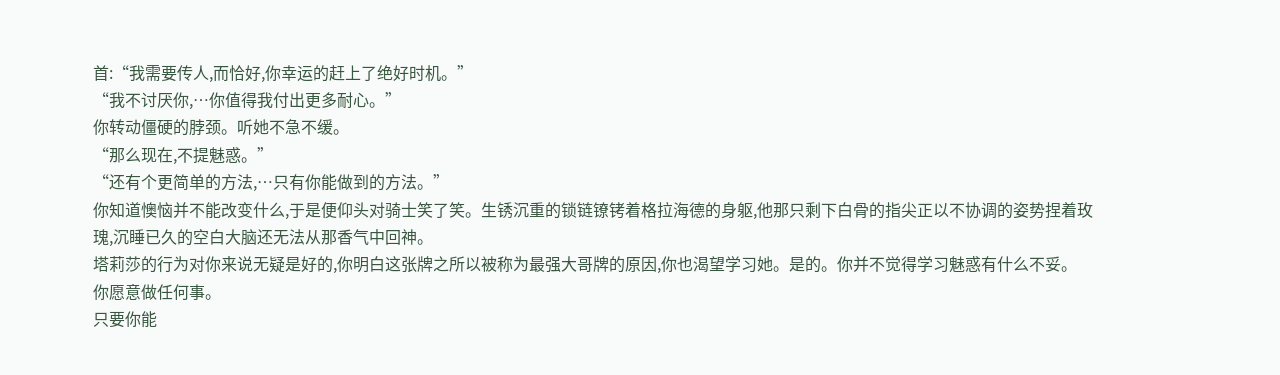首:“我需要传人,而恰好,你幸运的赶上了绝好时机。”
“我不讨厌你,…你值得我付出更多耐心。”
你转动僵硬的脖颈。听她不急不缓。
“那么现在,不提魅惑。”
“还有个更简单的方法,…只有你能做到的方法。”
你知道懊恼并不能改变什么,于是便仰头对骑士笑了笑。生锈沉重的锁链镣铐着格拉海德的身躯,他那只剩下白骨的指尖正以不协调的姿势捏着玫瑰,沉睡已久的空白大脑还无法从那香气中回神。
塔莉莎的行为对你来说无疑是好的,你明白这张牌之所以被称为最强大哥牌的原因,你也渴望学习她。是的。你并不觉得学习魅惑有什么不妥。
你愿意做任何事。
只要你能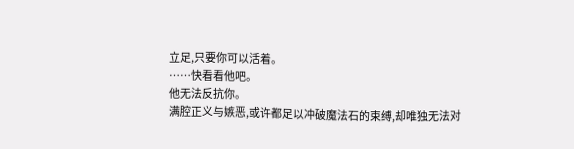立足,只要你可以活着。
……快看看他吧。
他无法反抗你。
满腔正义与嫉恶,或许都足以冲破魔法石的束缚,却唯独无法对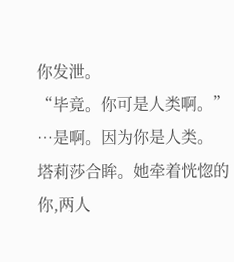你发泄。
“毕竟。你可是人类啊。”
…是啊。因为你是人类。
塔莉莎合眸。她牵着恍惚的你,两人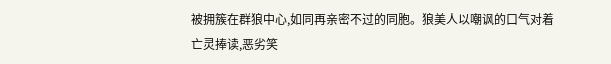被拥簇在群狼中心,如同再亲密不过的同胞。狼美人以嘲讽的口气对着亡灵捧读,恶劣笑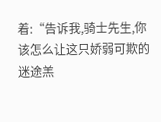着:“告诉我,骑士先生,你该怎么让这只娇弱可欺的迷途羔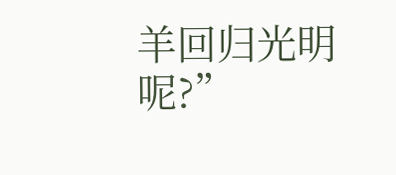羊回归光明呢?”